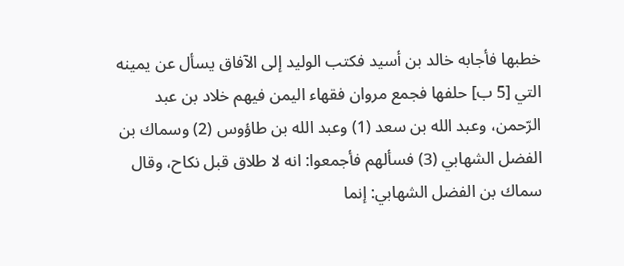خطبها فأجابه خالد بن أسيد فكتب الوليد إلى الآفاق يسأل عن يمينه التي [5 ب] حلفها فجمع مروان فقهاء اليمن فيهم خلاد بن عبد الرّحمن، وعبد الله بن سعد (1) وعبد الله بن طاؤوس (2) وسماك بن الفضل الشهابي (3) فسألهم فأجمعوا: انه لا طلاق قبل نكاح، وقال سماك بن الفضل الشهابي: إنما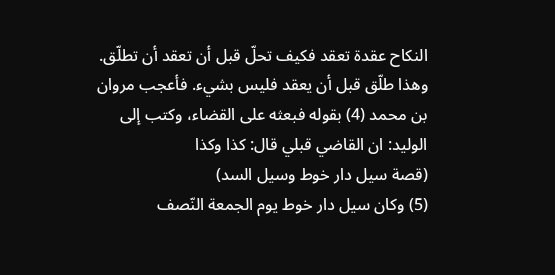النكاح عقدة تعقد فكيف تحلّ قبل أن تعقد أن تطلّق. وهذا طلّق قبل أن يعقد فليس بشيء. فأعجب مروان بن محمد (4) بقوله فبعثه على القضاء، وكتب إلى الوليد: ان القاضي قبلي قال: كذا وكذا
(قصة سيل دار خوط وسيل السد)
(5) وكان سيل دار خوط يوم الجمعة النّصف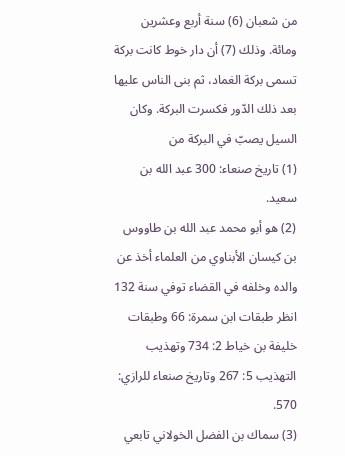من شعبان (6) سنة أربع وعشرين ومائة. وذلك (7) أن دار خوط كانت بركة تسمى بركة الغماد، ثم بنى الناس عليها بعد ذلك الدّور فكسرت البركة. وكان السيل يصبّ في البركة من
(1) تاريخ صنعاء: 300 عبد الله بن سعيد.
(2) هو أبو محمد عبد الله بن طاووس بن كيسان الأبناوي من العلماء أخذ عن والده وخلفه في القضاء توفي سنة 132 انظر طبقات ابن سمرة: 66 وطبقات خليفة بن خياط 2: 734 وتهذيب التهذيب 5: 267 وتاريخ صنعاء للرازي: 570.
(3) سماك بن الفضل الخولاني تابعي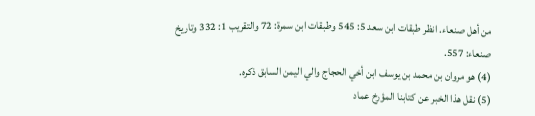من أهل صنعاء. انظر طبقات ابن سعد 5: 545 وطبقات ابن سمرة: 72 والتقريب 1: 332 وتاريخ صنعاء: 557.
(4) هو مروان بن محمد بن يوسف ابن أخي الحجاج والي اليمن السابق ذكره.
(5) نقل هذا الخبر عن كتابنا المؤرخ عماد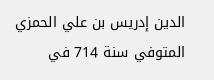الدين إدريس بن علي الحمزي المتوفي سنة 714 في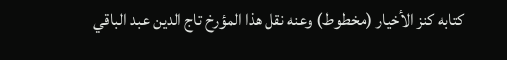كتابه كنز الأخيار (مخطوط) وعنه نقل هذا المؤرخ تاج الدين عبد الباقي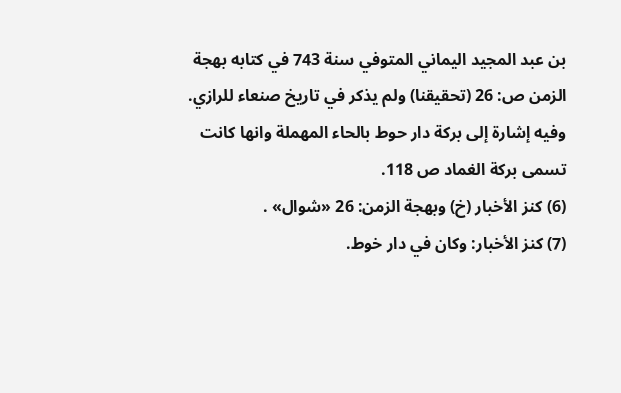بن عبد المجيد اليماني المتوفي سنة 743 في كتابه بهجة الزمن ص: 26 (تحقيقنا) ولم يذكر في تاريخ صنعاء للرازي. وفيه إشارة إلى بركة دار حوط بالحاء المهملة وانها كانت تسمى بركة الغماد ص 118.
(6) كنز الأخبار (خ) وبهجة الزمن: 26 «شوال» .
(7) كنز الأخبار: وكان في دار خوط.